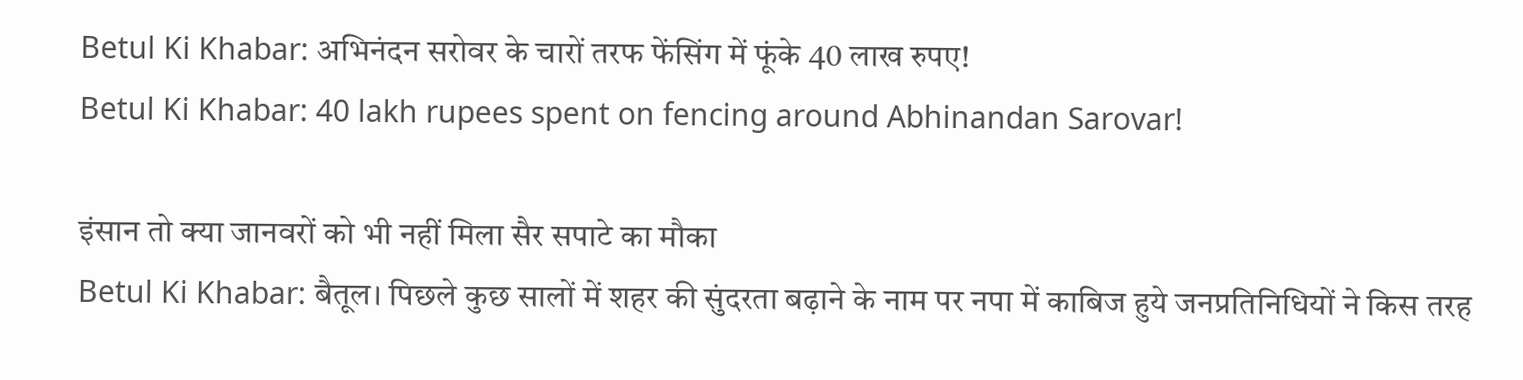Betul Ki Khabar: अभिनंदन सरोवर के चारों तरफ फेंसिंग में फूंके 40 लाख रुपए!
Betul Ki Khabar: 40 lakh rupees spent on fencing around Abhinandan Sarovar!

इंसान तो क्या जानवरों को भी नहीं मिला सैर सपाटे का मौका
Betul Ki Khabar: बैतूल। पिछले कुछ सालों में शहर की सुंदरता बढ़ाने के नाम पर नपा में काबिज हुये जनप्रतिनिधियों ने किस तरह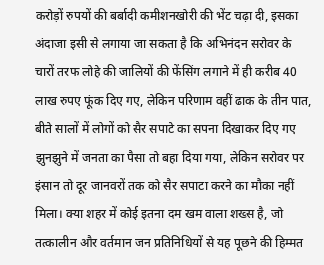करोड़ों रुपयों की बर्बादी कमीशनखोरी की भेंट चढ़ा दी, इसका अंदाजा इसी से लगाया जा सकता है कि अभिनंदन सरोवर के चारों तरफ लोहे की जालियों की फेंसिंग लगाने में ही करीब 40 लाख रुपए फूंक दिए गए, लेकिन परिणाम वहीं ढाक के तीन पात, बीते सालों में लोगों को सैर सपाटे का सपना दिखाकर दिए गए झुनझुने में जनता का पैसा तो बहा दिया गया, लेकिन सरोवर पर इंसान तो दूर जानवरों तक को सैर सपाटा करने का मौका नहीं मिला। क्या शहर में कोई इतना दम खम वाला शख्स है, जो तत्कालीन और वर्तमान जन प्रतिनिधियों से यह पूछने की हिम्मत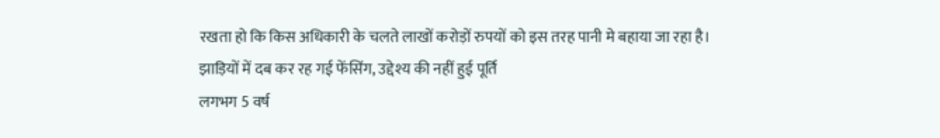रखता हो कि किस अधिकारी के चलते लाखों करोड़ों रुपयों को इस तरह पानी मे बहाया जा रहा है।
झाड़ियों में दब कर रह गई फेंसिंग, उद्देश्य की नहीं हुई पूर्ति
लगभग 5 वर्ष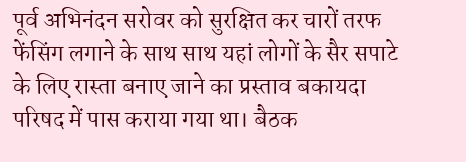पूर्व अभिनंदन सरोवर को सुरक्षित कर चारों तरफ फेंसिंग लगाने के साथ साथ यहां लोगों के सैर सपाटे के लिए रास्ता बनाए जाने का प्रस्ताव बकायदा परिषद में पास कराया गया था। बैठक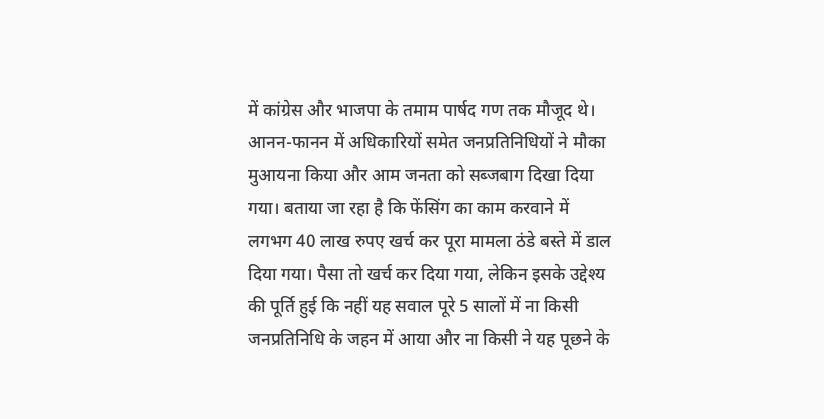में कांग्रेस और भाजपा के तमाम पार्षद गण तक मौजूद थे। आनन-फानन में अधिकारियों समेत जनप्रतिनिधियों ने मौका मुआयना किया और आम जनता को सब्जबाग दिखा दिया गया। बताया जा रहा है कि फेंसिंग का काम करवाने में लगभग 40 लाख रुपए खर्च कर पूरा मामला ठंडे बस्ते में डाल दिया गया। पैसा तो खर्च कर दिया गया, लेकिन इसके उद्देश्य की पूर्ति हुई कि नहीं यह सवाल पूरे 5 सालों में ना किसी जनप्रतिनिधि के जहन में आया और ना किसी ने यह पूछने के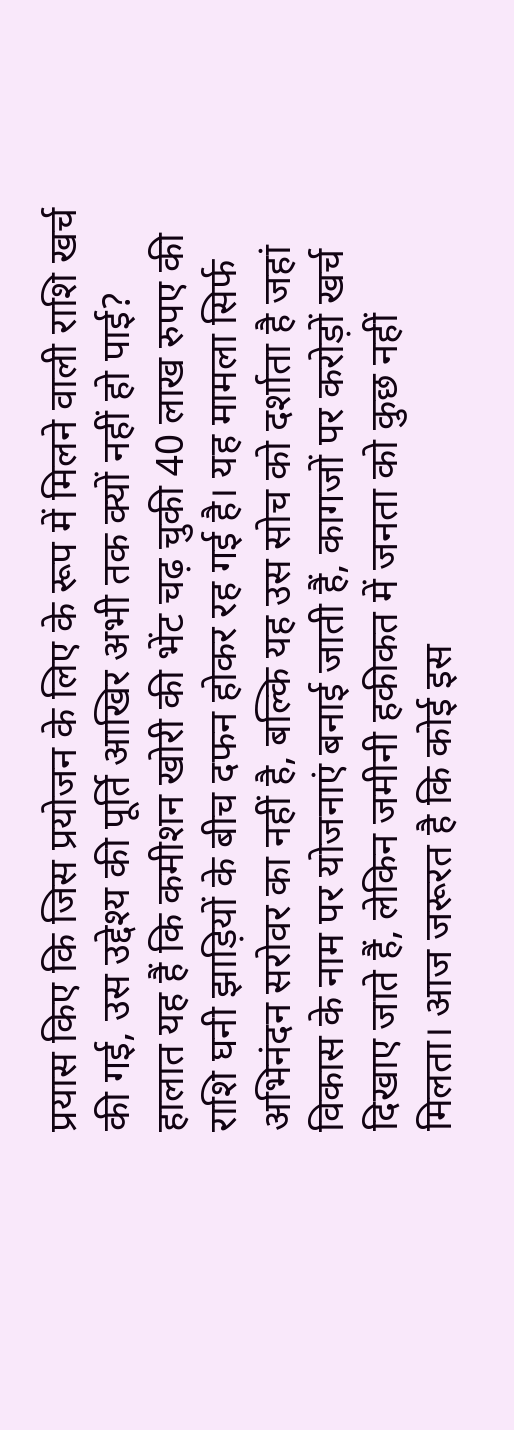प्रयास किए कि जिस प्रयोजन के लिए के रूप में मिलने वाली राशि खर्च की गई, उस उद्देश्य की पूर्ति आखिर अभी तक क्यों नहीं हो पाई?
हालात यह हैं कि कमीशन खोरी की भेंट चढ़ चुकी 40 लाख रुपए की राशि घनी झाड़ियों के बीच दफन होकर रह गई है। यह मामला सिर्फ अभिनंदन सरोवर का नहीं है, बल्कि यह उस सोच को दर्शाता है जहां विकास के नाम पर योजनाएं बनाई जाती हैं, कागजों पर करोड़ों खर्च दिखाए जाते हैं, लेकिन जमीनी हकीकत में जनता को कुछ नहीं मिलता। आज जरूरत है कि कोई इस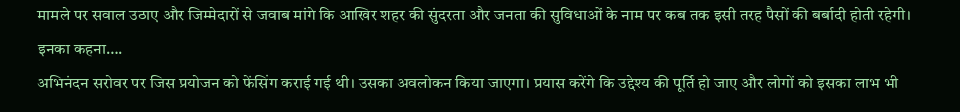मामले पर सवाल उठाए और जिम्मेदारों से जवाब मांगे कि आखिर शहर की सुंदरता और जनता की सुविधाओं के नाम पर कब तक इसी तरह पैसों की बर्बादी होती रहेगी।
इनका कहना….
अभिनंदन सरोवर पर जिस प्रयोजन को फेंसिंग कराई गई थी। उसका अवलोकन किया जाएगा। प्रयास करेंगे कि उद्देश्य की पूर्ति हो जाए और लोगों को इसका लाभ भी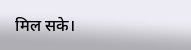मिल सके।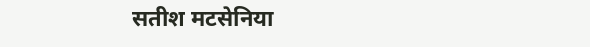सतीश मटसेनिया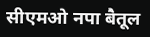सीएमओ नपा बैतूल